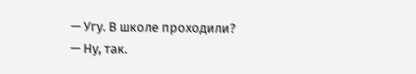— Угу. В школе проходили?
— Ну, так.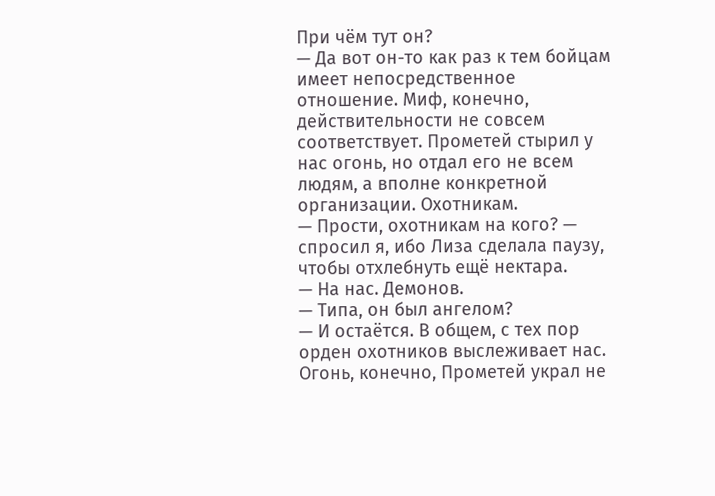При чём тут он?
— Да вот он-то как раз к тем бойцам имеет непосредственное отношение. Миф, конечно, действительности не совсем соответствует. Прометей стырил у нас огонь, но отдал его не всем людям, а вполне конкретной организации. Охотникам.
— Прости, охотникам на кого? — спросил я, ибо Лиза сделала паузу, чтобы отхлебнуть ещё нектара.
— На нас. Демонов.
— Типа, он был ангелом?
— И остаётся. В общем, с тех пор орден охотников выслеживает нас. Огонь, конечно, Прометей украл не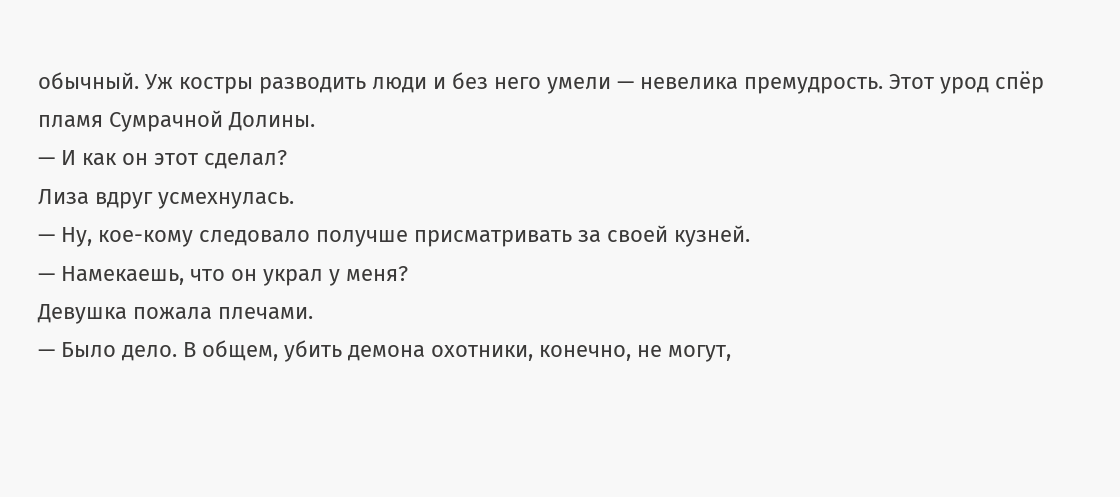обычный. Уж костры разводить люди и без него умели — невелика премудрость. Этот урод спёр пламя Сумрачной Долины.
— И как он этот сделал?
Лиза вдруг усмехнулась.
— Ну, кое-кому следовало получше присматривать за своей кузней.
— Намекаешь, что он украл у меня?
Девушка пожала плечами.
— Было дело. В общем, убить демона охотники, конечно, не могут,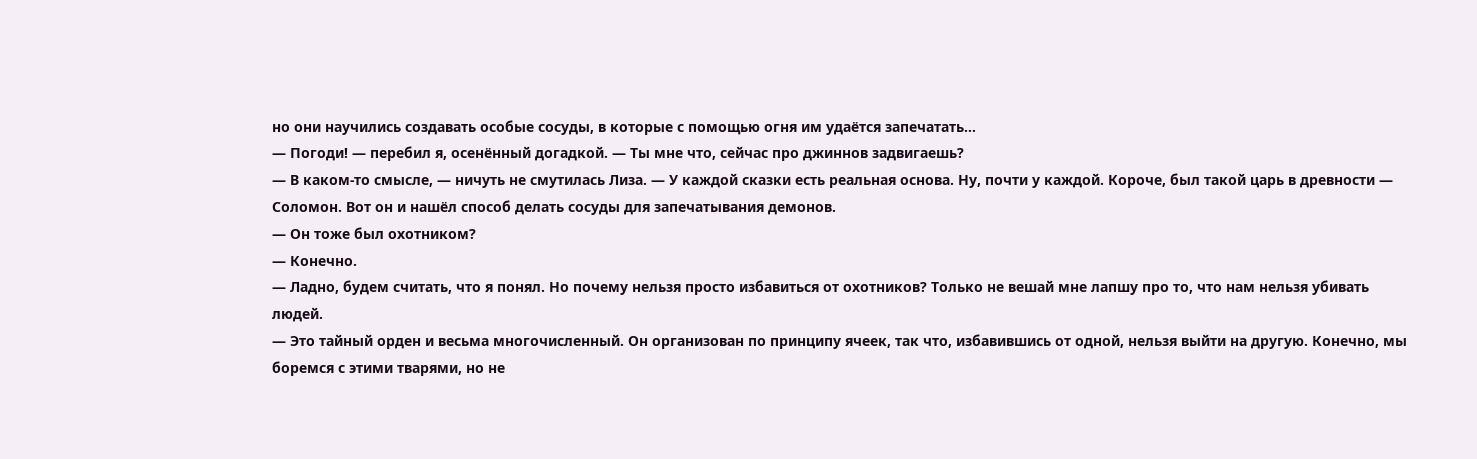но они научились создавать особые сосуды, в которые с помощью огня им удаётся запечатать…
— Погоди! — перебил я, осенённый догадкой. — Ты мне что, сейчас про джиннов задвигаешь?
— В каком-то смысле, — ничуть не смутилась Лиза. — У каждой сказки есть реальная основа. Ну, почти у каждой. Короче, был такой царь в древности — Соломон. Вот он и нашёл способ делать сосуды для запечатывания демонов.
— Он тоже был охотником?
— Конечно.
— Ладно, будем считать, что я понял. Но почему нельзя просто избавиться от охотников? Только не вешай мне лапшу про то, что нам нельзя убивать людей.
— Это тайный орден и весьма многочисленный. Он организован по принципу ячеек, так что, избавившись от одной, нельзя выйти на другую. Конечно, мы боремся с этими тварями, но не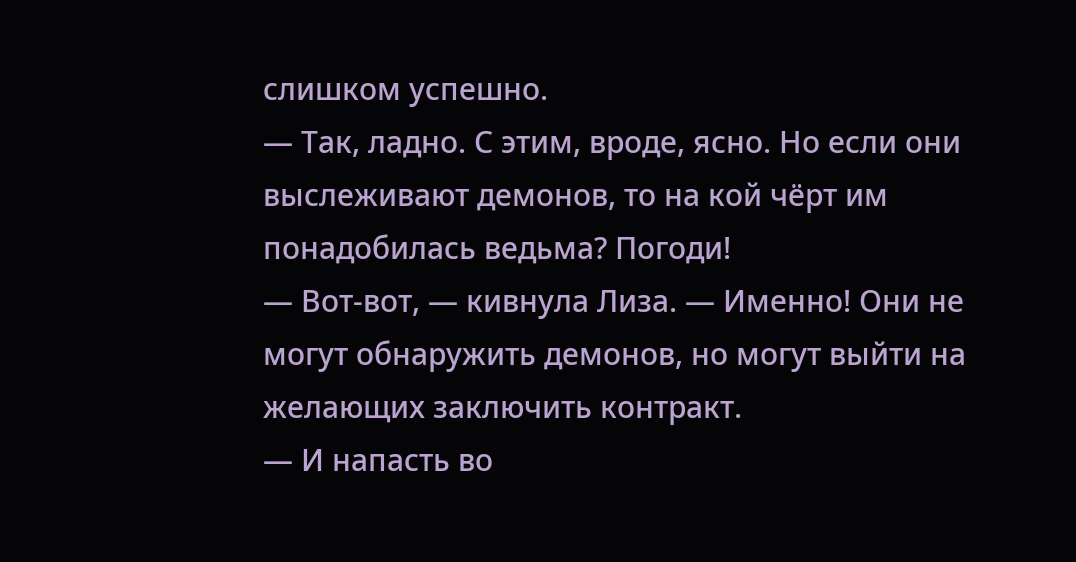слишком успешно.
— Так, ладно. С этим, вроде, ясно. Но если они выслеживают демонов, то на кой чёрт им понадобилась ведьма? Погоди!
— Вот-вот, — кивнула Лиза. — Именно! Они не могут обнаружить демонов, но могут выйти на желающих заключить контракт.
— И напасть во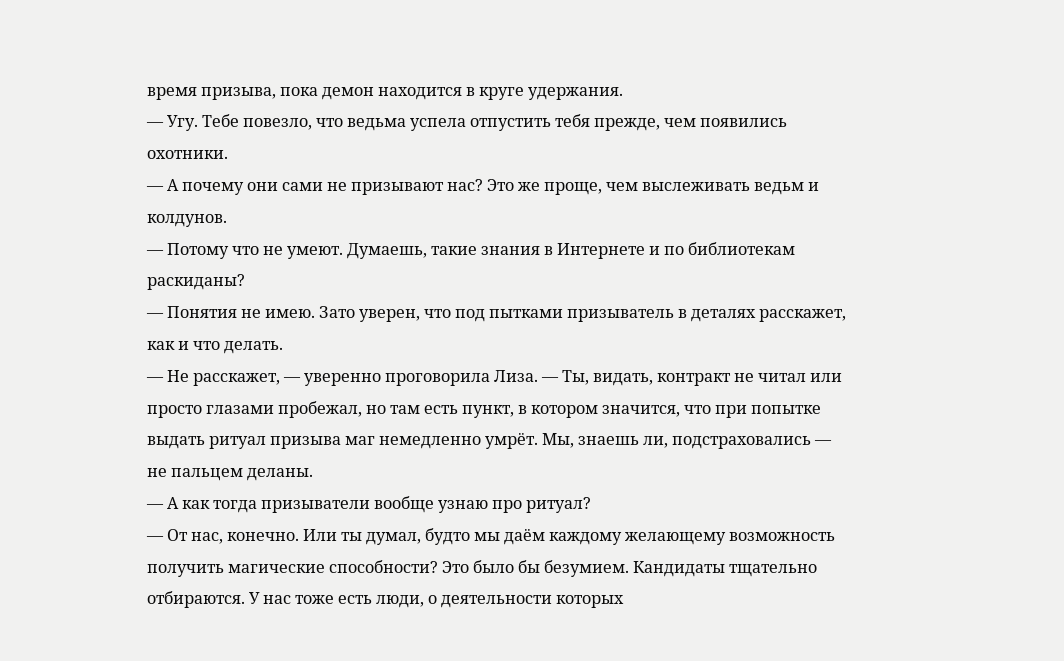время призыва, пока демон находится в круге удержания.
— Угу. Тебе повезло, что ведьма успела отпустить тебя прежде, чем появились охотники.
— А почему они сами не призывают нас? Это же проще, чем выслеживать ведьм и колдунов.
— Потому что не умеют. Думаешь, такие знания в Интернете и по библиотекам раскиданы?
— Понятия не имею. Зато уверен, что под пытками призыватель в деталях расскажет, как и что делать.
— Не расскажет, — уверенно проговорила Лиза. — Ты, видать, контракт не читал или просто глазами пробежал, но там есть пункт, в котором значится, что при попытке выдать ритуал призыва маг немедленно умрёт. Мы, знаешь ли, подстраховались — не пальцем деланы.
— А как тогда призыватели вообще узнаю про ритуал?
— От нас, конечно. Или ты думал, будто мы даём каждому желающему возможность получить магические способности? Это было бы безумием. Кандидаты тщательно отбираются. У нас тоже есть люди, о деятельности которых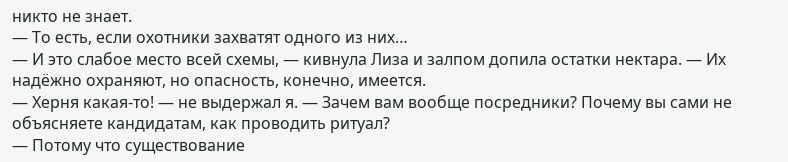никто не знает.
— То есть, если охотники захватят одного из них…
— И это слабое место всей схемы, — кивнула Лиза и залпом допила остатки нектара. — Их надёжно охраняют, но опасность, конечно, имеется.
— Херня какая-то! — не выдержал я. — Зачем вам вообще посредники? Почему вы сами не объясняете кандидатам, как проводить ритуал?
— Потому что существование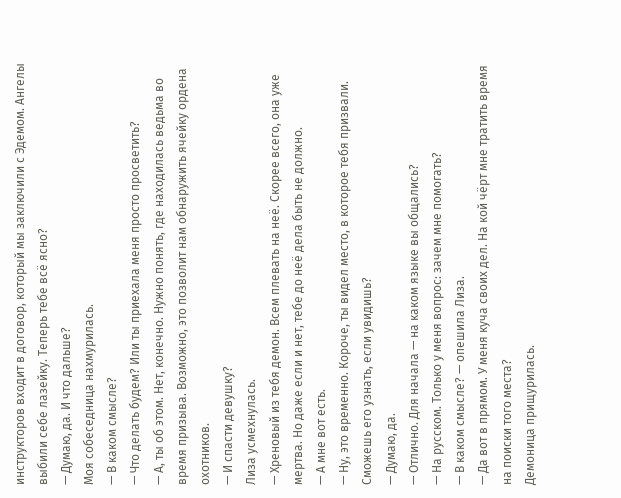инструкторов входит в договор, который мы заключили с Эдемом. Ангелы выбили себе лазейку. Теперь тебе всё ясно?
— Думаю, да. И что дальше?
Моя собеседница нахмурилась.
— В каком смысле?
— Что делать будем? Или ты приехала меня просто просветить?
— А, ты об этом. Нет, конечно. Нужно понять, где находилась ведьма во время призыва. Возможно, это позволит нам обнаружить ячейку ордена охотников.
— И спасти девушку?
Лиза усмехнулась.
— Хреновый из тебя демон. Всем плевать на неё. Скорее всего, она уже мертва. Но даже если и нет, тебе до неё дела быть не должно.
— А мне вот есть.
— Ну, это временно. Короче, ты видел место, в которое тебя призвали. Сможешь его узнать, если увидишь?
— Думаю, да.
— Отлично. Для начала — на каком языке вы общались?
— На русском. Только у меня вопрос: зачем мне помогать?
— В каком смысле? — опешила Лиза.
— Да вот в прямом. У меня куча своих дел. На кой чёрт мне тратить время на поиски того места?
Демоница прищурилась.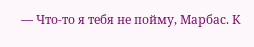— Что-то я тебя не пойму, Марбас. К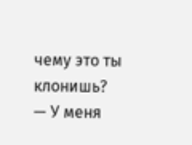чему это ты клонишь?
— У меня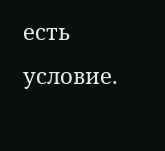есть условие.